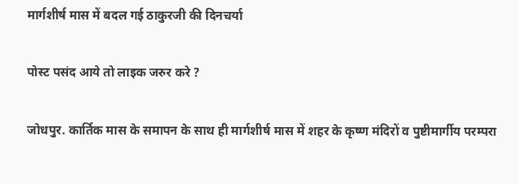मार्गशीर्ष मास में बदल गई ठाकुरजी की दिनचर्या

पोस्ट पसंद आये तो लाइक जरुर करे ?

जोधपुर. कार्तिक मास के समापन के साथ ही मार्गशीर्ष मास में शहर के कृष्ण मंदिरों व पुष्टीमार्गीय परम्परा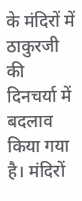के मंदिरों में ठाकुरजी की दिनचर्या में बदलाव किया गया है। मंदिरों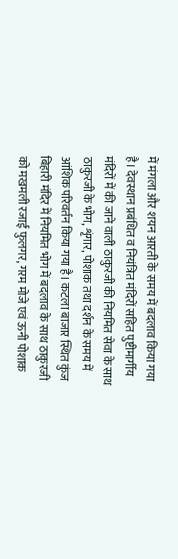में मंगला और शयन आरती के समय में बदलाव किया गया है। देवस्थान प्रबंधित व नियंत्रित मंदिरों सहित पुष्टीमार्गीय मंदिरों में की जाने वाली ठाकुरजी की नियमित सेवा के साथ ठाकुरजी के भोग, शृंगार, पोशाक तथा दर्शन के समय में आंशिक परिवर्तन किया गया है। कटला बाजार स्थित कुंज बिहारी मंदिर में नियमित भोग में बदलाव के साथ ठाकुरजी को मखमली रजाई फुलगर, गरम मोजे एवं ऊनी पोशाक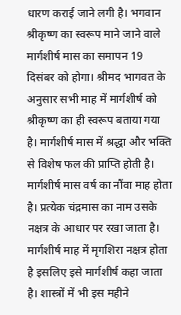धारण कराई जाने लगी है। भगवान श्रीकृष्ण का स्वरूप माने जाने वाले मार्गशीर्ष मास का समापन 19 दिसंबर को होगा। श्रीमद भागवत के अनुसार सभी माह में मार्गशीर्ष को श्रीकृष्ण का ही स्वरूप बताया गया है। मार्गशीर्ष मास में श्रद्धा और भक्ति से विशेष फल की प्राप्ति होती है। मार्गशीर्ष मास वर्ष का नौंवा माह होता है। प्रत्येक चंद्रमास का नाम उसके नक्षत्र के आधार पर रखा जाता है। मार्गशीर्ष माह में मृगशिरा नक्षत्र होता है इसलिए इसे मार्गशीर्ष कहा जाता है। शास्त्रों में भी इस महीने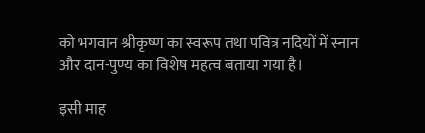को भगवान श्रीकृष्ण का स्वरूप तथा पवित्र नदियों में स्नान और दान-पुण्य का विशेष महत्व बताया गया है।

इसी माह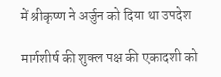में श्रीकृष्ण ने अर्जुन को दिया था उपदेश

मार्गशीर्ष की शुक्ल पक्ष की एकादशी को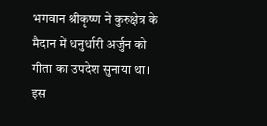भगवान श्रीकृष्ण ने कुरुक्षेत्र के मैदान में धनुर्धारी अर्जुन को गीता का उपदेश सुनाया था। इस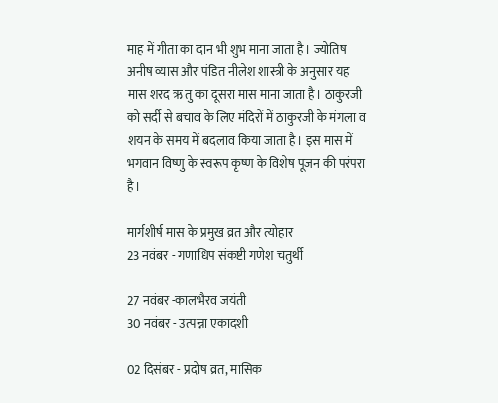माह में गीता का दान भी शुभ माना जाता है। ज्योतिष अनीष व्यास और पंडित नीलेश शास्त्री के अनुसार यह मास शरद ऋ तु का दूसरा मास माना जाता है। ठाकुरजी को सर्दी से बचाव के लिए मंदिरों में ठाकुरजी के मंगला व शयन के समय में बदलाव किया जाता है। इस मास में भगवान विष्णु के स्वरूप कृष्ण के विशेष पूजन की परंपरा है।

मार्गशीर्ष मास के प्रमुख व्रत और त्योहार
23 नवंबर - गणाधिप संकष्टी गणेश चतुर्थी

27 नवंबर -कालभैरव जयंती
30 नवंबर - उत्पन्ना एकादशी

02 दिसंबर - प्रदोष व्रत, मासिक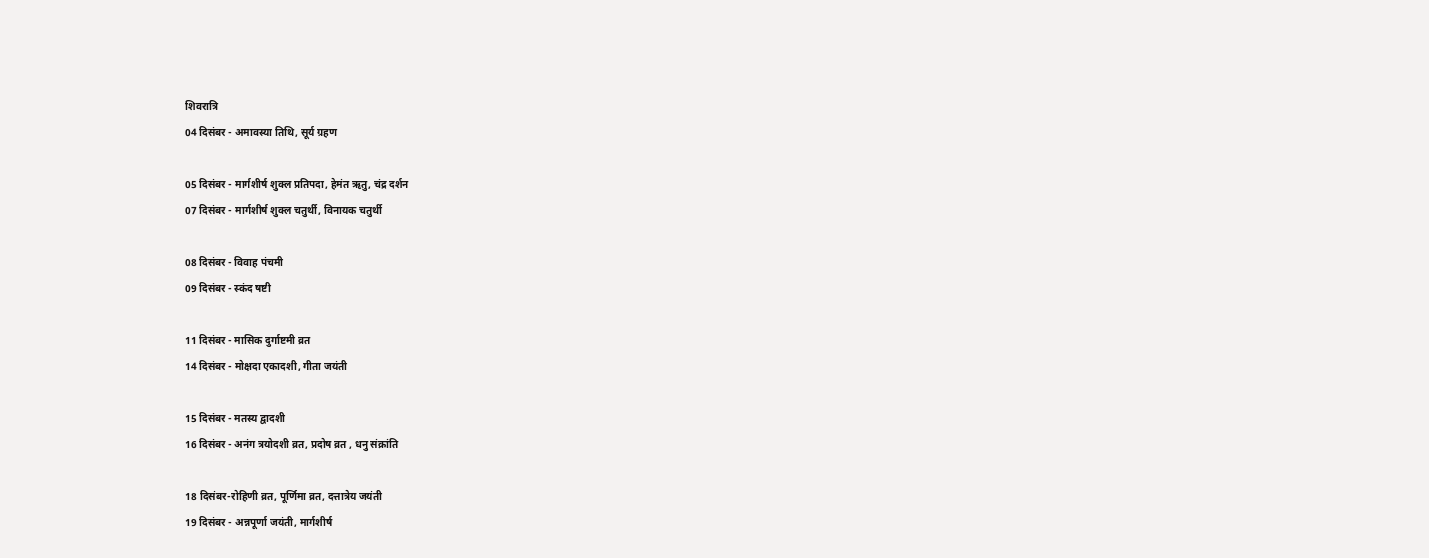शिवरात्रि
04 दिसंबर - अमावस्या तिथि, सूर्य ग्रहण

05 दिसंबर - मार्गशीर्ष शुक्ल प्रतिपदा, हेमंत ऋतु, चंद्र दर्शन
07 दिसंबर - मार्गशीर्ष शुक्ल चतुर्थी, विनायक चतुर्थी

08 दिसंबर - विवाह पंचमी
09 दिसंबर - स्कंद षष्टी

11 दिसंबर - मासिक दुर्गाष्टमी व्रत
14 दिसंबर - मोक्षदा एकादशी, गीता जयंती

15 दिसंबर - मतस्य द्वादशी
16 दिसंबर - अनंग त्रयोदशी व्रत, प्रदोष व्रत , धनु संक्रांति

18 दिसंबर-रोहिणी व्रत, पूर्णिमा व्रत, दत्तात्रेय जयंती
19 दिसंबर - अन्नपूर्णा जयंती, मार्गशीर्ष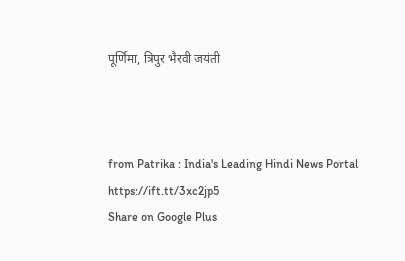पूर्णिमा, त्रिपुर भैरवी जयंती



from Patrika : India's Leading Hindi News Portal https://ift.tt/3xc2jp5
Share on Google Plus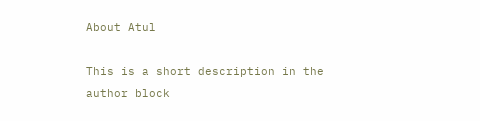About Atul

This is a short description in the author block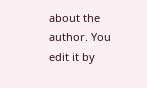about the author. You edit it by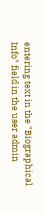entering text in the "Biographical Info" field in the user admin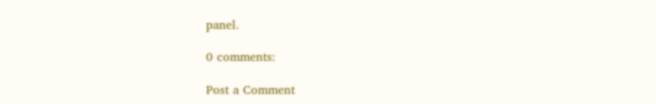panel.

0 comments:

Post a Comment